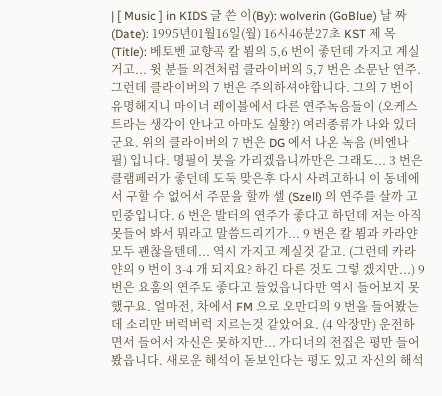| [ Music ] in KIDS 글 쓴 이(By): wolverin (GoBlue) 날 짜 (Date): 1995년01월16일(월) 16시46분27초 KST 제 목(Title): 베토벤 교향곡 칼 뵘의 5,6 번이 좋던데 가지고 계실거고... 윗 분들 의견처럼 클라이버의 5,7 번은 소문난 연주. 그런데 클라이버의 7 번은 주의하셔야합니다. 그의 7 번이 유명해지니 마이너 레이블에서 다른 연주녹음들이 (오케스트라는 생각이 안나고 아마도 실황?) 여러종류가 나와 있더군요. 위의 클라이버의 7 번은 DG 에서 나온 녹음 (비엔나 필) 입니다. 명필이 붓을 가리겠읍니까만은 그래도... 3 번은 클램페러가 좋던데 도둑 맞은후 다시 사려고하니 이 동네에서 구할 수 없어서 주문을 할까 셀 (Szell) 의 연주를 살까 고민중입니다. 6 번은 발터의 연주가 좋다고 하던데 저는 아직 못들어 봐서 뭐라고 말씀드리기가... 9 번은 칼 뵘과 카라얀 모두 괜찮을텐데... 역시 가지고 계실것 같고. (그런데 카라얀의 9 번이 3-4 개 되지요? 하긴 다른 것도 그렇 겠지만...) 9 번은 요훔의 연주도 좋다고 들었읍니다만 역시 들어보지 못했구요. 얼마전, 차에서 FM 으로 오만디의 9 번을 들어봤는데 소리만 버럭버럭 지르는것 같았어요. (4 악장만) 운전하면서 들어서 자신은 못하지만... 가디너의 전집은 평만 들어봤읍니다. 새로운 해석이 돋보인다는 평도 있고 자신의 해석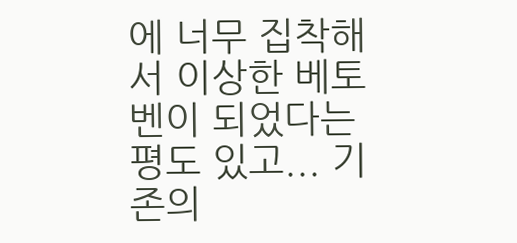에 너무 집착해서 이상한 베토벤이 되었다는 평도 있고... 기존의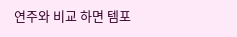연주와 비교 하면 템포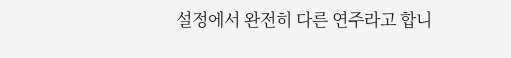설정에서 완전히 다른 연주라고 합니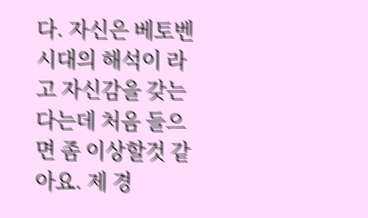다. 자신은 베토벤 시대의 해석이 라고 자신감을 갖는다는데 처음 들으면 좀 이상할것 같아요. 제 경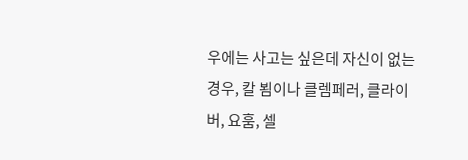우에는 사고는 싶은데 자신이 없는 경우, 칼 뵘이나 클렘페러, 클라이버, 요훔, 셀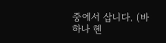중에서 삽니다. (바하나 헨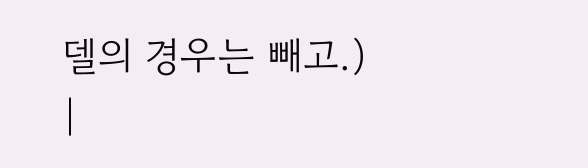델의 경우는 빼고.) |